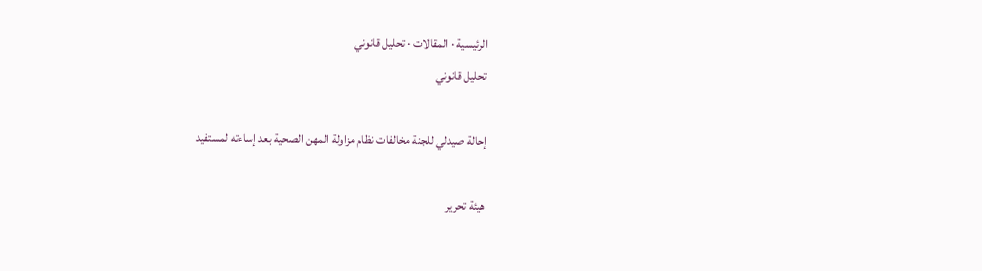الرئيسية · المقالات · تحليل قانوني
تحليل قانوني

إحالة صيدلي للجنة مخالفات نظام مزاولة المهن الصحية بعد إساءته لمستفيد

هيئة تحرير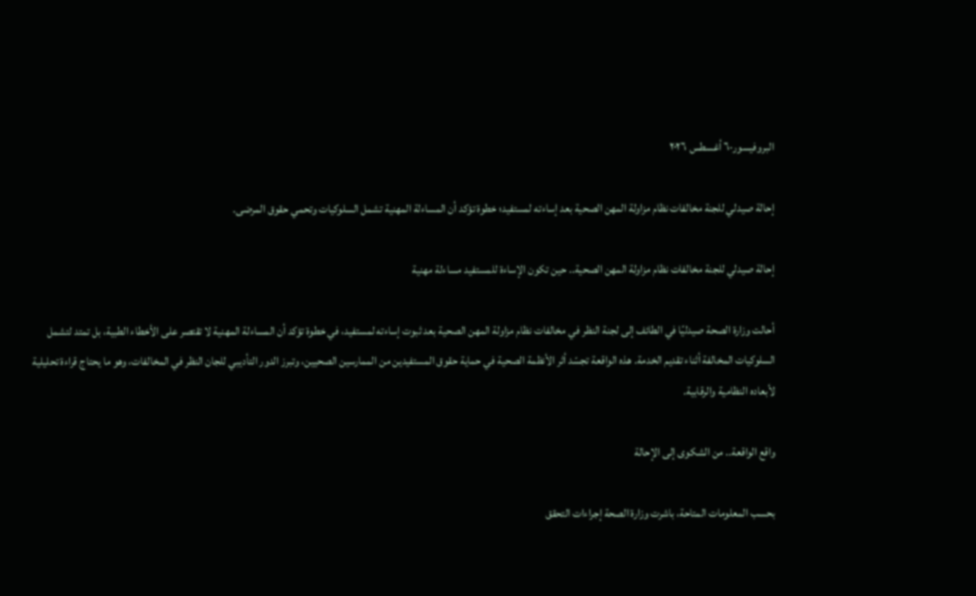البروفيسور·٦ أغسطس ٢٠٢٦

إحالة صيدلي للجنة مخالفات نظام مزاولة المهن الصحية بعد إساءته لمستفيد؛ خطوة تؤكد أن المساءلة المهنية تشمل السلوكيات وتحمي حقوق المرضى.

إحالة صيدلي للجنة مخالفات نظام مزاولة المهن الصحية.. حين تكون الإساءة للمستفيد مساءلة مهنية

أحالت وزارة الصحة صيدليًا في الطائف إلى لجنة النظر في مخالفات نظام مزاولة المهن الصحية بعد ثبوت إساءته لمستفيد، في خطوة تؤكد أن المساءلة المهنية لا تقتصر على الأخطاء الطبية، بل تمتد لتشمل السلوكيات المخالفة أثناء تقديم الخدمة. هذه الواقعة تجسّد أثر الأنظمة الصحية في حماية حقوق المستفيدين من الممارسين الصحيين، وتبرز الدور التأديبي للجان النظر في المخالفات، وهو ما يحتاج قراءة تحليلية لأبعاده النظامية والرقابية.

واقع الواقعة.. من الشكوى إلى الإحالة

بحسب المعلومات المتاحة، باشرت وزارة الصحة إجراءات التحقق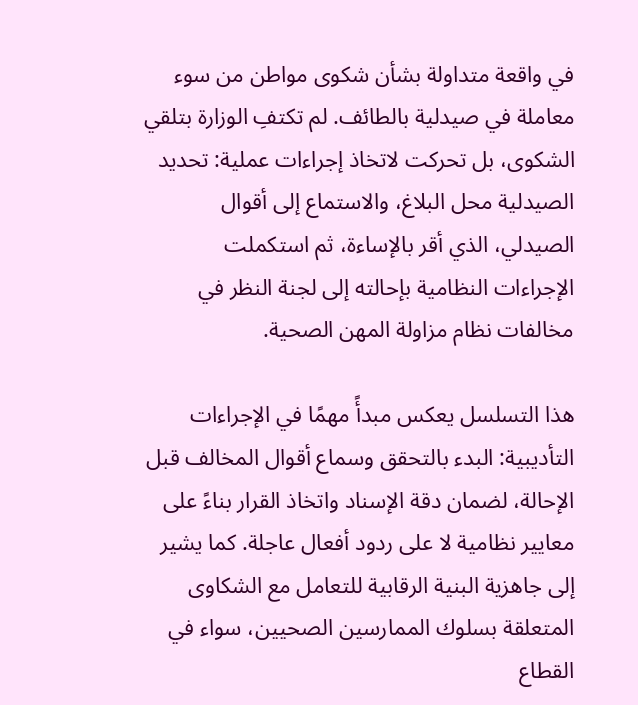في واقعة متداولة بشأن شكوى مواطن من سوء معاملة في صيدلية بالطائف. لم تكتفِ الوزارة بتلقي الشكوى، بل تحركت لاتخاذ إجراءات عملية: تحديد الصيدلية محل البلاغ، والاستماع إلى أقوال الصيدلي، الذي أقر بالإساءة، ثم استكملت الإجراءات النظامية بإحالته إلى لجنة النظر في مخالفات نظام مزاولة المهن الصحية.

هذا التسلسل يعكس مبدأً مهمًا في الإجراءات التأديبية: البدء بالتحقق وسماع أقوال المخالف قبل الإحالة، لضمان دقة الإسناد واتخاذ القرار بناءً على معايير نظامية لا على ردود أفعال عاجلة. كما يشير إلى جاهزية البنية الرقابية للتعامل مع الشكاوى المتعلقة بسلوك الممارسين الصحيين، سواء في القطاع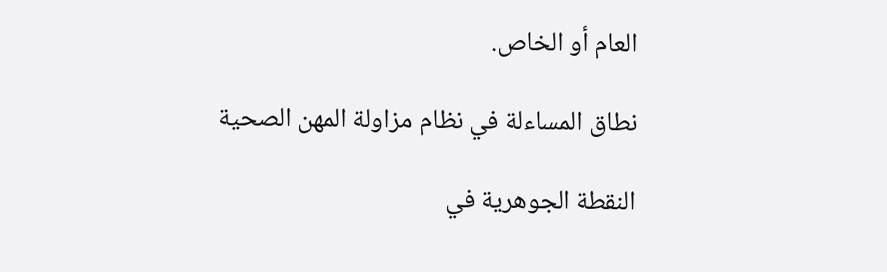العام أو الخاص.

نطاق المساءلة في نظام مزاولة المهن الصحية

النقطة الجوهرية في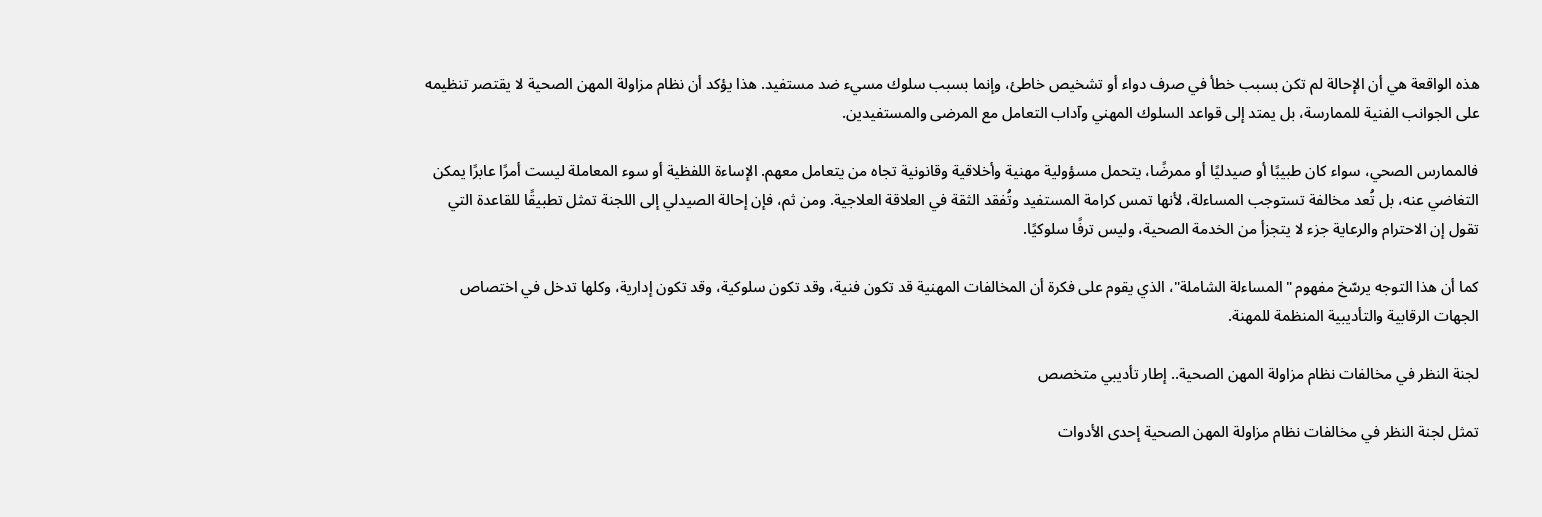هذه الواقعة هي أن الإحالة لم تكن بسبب خطأ في صرف دواء أو تشخيص خاطئ، وإنما بسبب سلوك مسيء ضد مستفيد. هذا يؤكد أن نظام مزاولة المهن الصحية لا يقتصر تنظيمه على الجوانب الفنية للممارسة، بل يمتد إلى قواعد السلوك المهني وآداب التعامل مع المرضى والمستفيدين.

فالممارس الصحي، سواء كان طبيبًا أو صيدليًا أو ممرضًا، يتحمل مسؤولية مهنية وأخلاقية وقانونية تجاه من يتعامل معهم. الإساءة اللفظية أو سوء المعاملة ليست أمرًا عابرًا يمكن التغاضي عنه، بل تُعد مخالفة تستوجب المساءلة، لأنها تمس كرامة المستفيد وتُفقد الثقة في العلاقة العلاجية. ومن ثم، فإن إحالة الصيدلي إلى اللجنة تمثل تطبيقًا للقاعدة التي تقول إن الاحترام والرعاية جزء لا يتجزأ من الخدمة الصحية، وليس ترفًا سلوكيًا.

كما أن هذا التوجه يرسّخ مفهوم "المساءلة الشاملة"، الذي يقوم على فكرة أن المخالفات المهنية قد تكون فنية، وقد تكون سلوكية، وقد تكون إدارية، وكلها تدخل في اختصاص الجهات الرقابية والتأديبية المنظمة للمهنة.

لجنة النظر في مخالفات نظام مزاولة المهن الصحية.. إطار تأديبي متخصص

تمثل لجنة النظر في مخالفات نظام مزاولة المهن الصحية إحدى الأدوات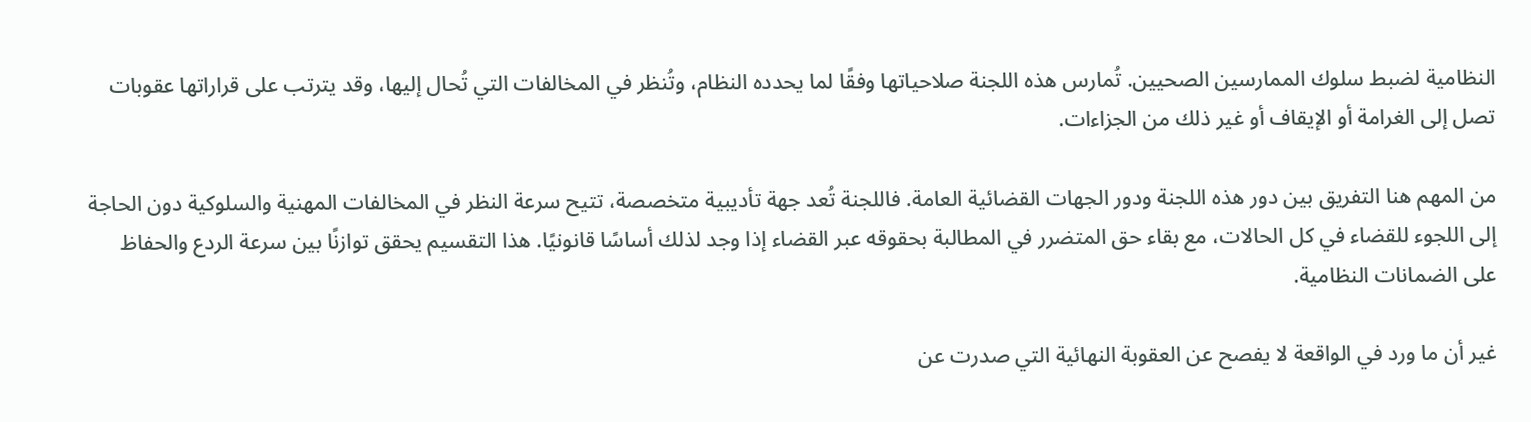النظامية لضبط سلوك الممارسين الصحيين. تُمارس هذه اللجنة صلاحياتها وفقًا لما يحدده النظام، وتُنظر في المخالفات التي تُحال إليها، وقد يترتب على قراراتها عقوبات تصل إلى الغرامة أو الإيقاف أو غير ذلك من الجزاءات.

من المهم هنا التفريق بين دور هذه اللجنة ودور الجهات القضائية العامة. فاللجنة تُعد جهة تأديبية متخصصة، تتيح سرعة النظر في المخالفات المهنية والسلوكية دون الحاجة إلى اللجوء للقضاء في كل الحالات، مع بقاء حق المتضرر في المطالبة بحقوقه عبر القضاء إذا وجد لذلك أساسًا قانونيًا. هذا التقسيم يحقق توازنًا بين سرعة الردع والحفاظ على الضمانات النظامية.

غير أن ما ورد في الواقعة لا يفصح عن العقوبة النهائية التي صدرت عن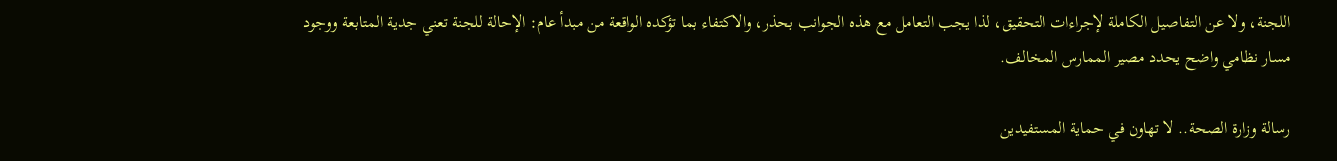اللجنة، ولا عن التفاصيل الكاملة لإجراءات التحقيق، لذا يجب التعامل مع هذه الجوانب بحذر، والاكتفاء بما تؤكده الواقعة من مبدأ عام: الإحالة للجنة تعني جدية المتابعة ووجود مسار نظامي واضح يحدد مصير الممارس المخالف.

رسالة وزارة الصحة.. لا تهاون في حماية المستفيدين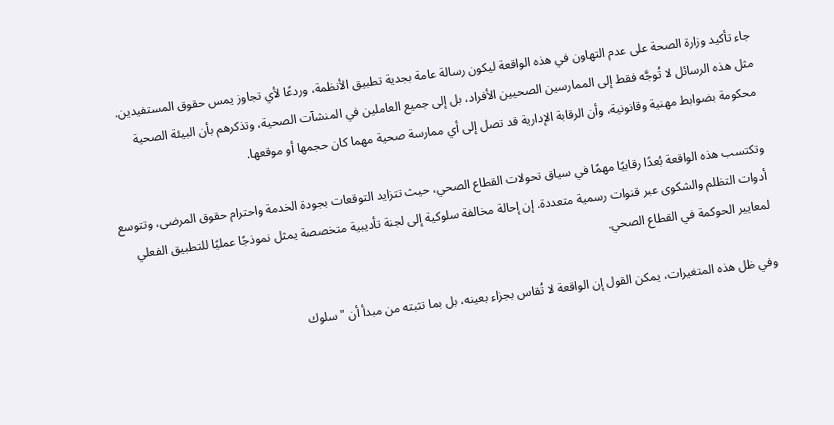جاء تأكيد وزارة الصحة على عدم التهاون في هذه الواقعة ليكون رسالة عامة بجدية تطبيق الأنظمة، وردعًا لأي تجاوز يمس حقوق المستفيدين. مثل هذه الرسائل لا تُوجَّه فقط إلى الممارسين الصحيين الأفراد، بل إلى جميع العاملين في المنشآت الصحية، وتذكرهم بأن البيئة الصحية محكومة بضوابط مهنية وقانونية، وأن الرقابة الإدارية قد تصل إلى أي ممارسة صحية مهما كان حجمها أو موقعها.

وتكتسب هذه الواقعة بُعدًا رقابيًا مهمًا في سياق تحولات القطاع الصحي، حيث تتزايد التوقعات بجودة الخدمة واحترام حقوق المرضى، وتتوسع أدوات التظلم والشكوى عبر قنوات رسمية متعددة. إن إحالة مخالفة سلوكية إلى لجنة تأديبية متخصصة يمثل نموذجًا عمليًا للتطبيق الفعلي لمعايير الحوكمة في القطاع الصحي.

وفي ظل هذه المتغيرات، يمكن القول إن الواقعة لا تُقاس بجزاء بعينه، بل بما تثبته من مبدأ أن "سلوك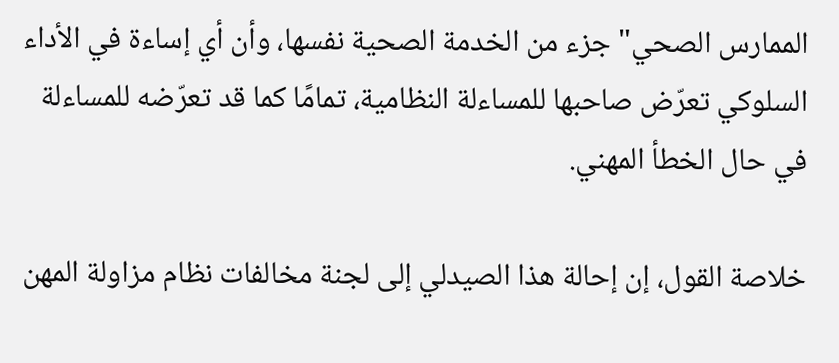الممارس الصحي" جزء من الخدمة الصحية نفسها، وأن أي إساءة في الأداء السلوكي تعرّض صاحبها للمساءلة النظامية، تمامًا كما قد تعرّضه للمساءلة في حال الخطأ المهني.

خلاصة القول، إن إحالة هذا الصيدلي إلى لجنة مخالفات نظام مزاولة المهن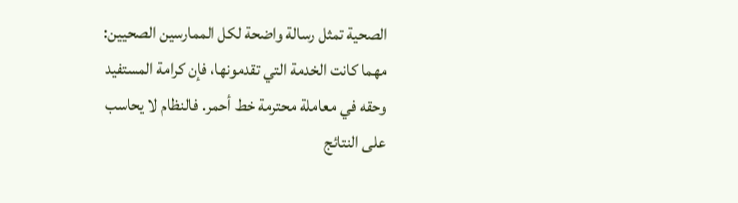الصحية تمثل رسالة واضحة لكل الممارسين الصحيين: مهما كانت الخدمة التي تقدمونها، فإن كرامة المستفيد وحقه في معاملة محترمة خط أحمر. فالنظام لا يحاسب على النتائج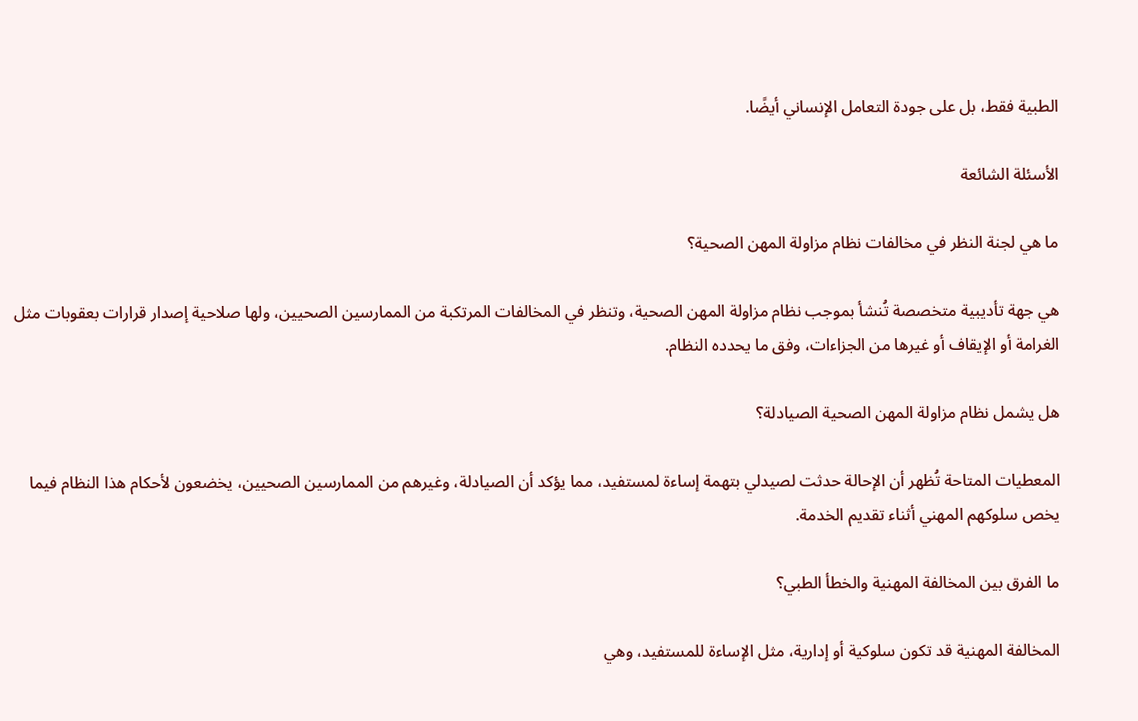الطبية فقط، بل على جودة التعامل الإنساني أيضًا.

الأسئلة الشائعة

ما هي لجنة النظر في مخالفات نظام مزاولة المهن الصحية؟

هي جهة تأديبية متخصصة تُنشأ بموجب نظام مزاولة المهن الصحية، وتنظر في المخالفات المرتكبة من الممارسين الصحيين، ولها صلاحية إصدار قرارات بعقوبات مثل الغرامة أو الإيقاف أو غيرها من الجزاءات، وفق ما يحدده النظام.

هل يشمل نظام مزاولة المهن الصحية الصيادلة؟

المعطيات المتاحة تُظهر أن الإحالة حدثت لصيدلي بتهمة إساءة لمستفيد، مما يؤكد أن الصيادلة، وغيرهم من الممارسين الصحيين، يخضعون لأحكام هذا النظام فيما يخص سلوكهم المهني أثناء تقديم الخدمة.

ما الفرق بين المخالفة المهنية والخطأ الطبي؟

المخالفة المهنية قد تكون سلوكية أو إدارية، مثل الإساءة للمستفيد، وهي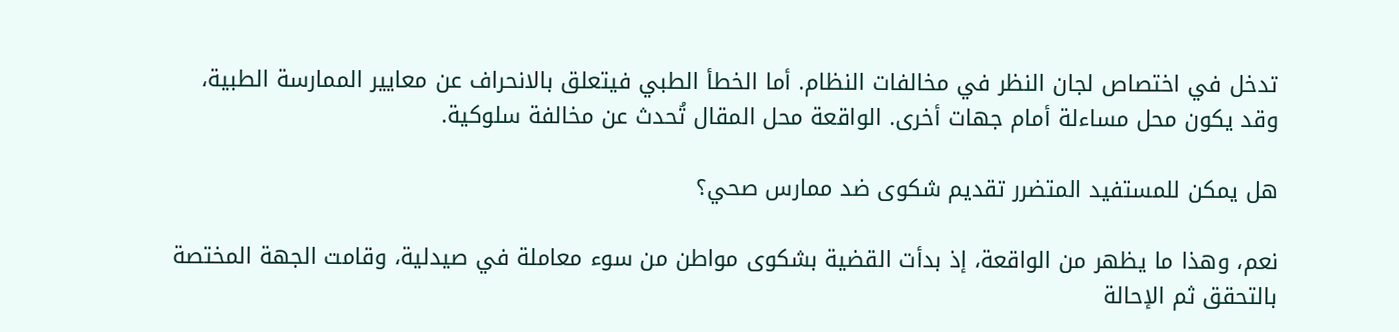تدخل في اختصاص لجان النظر في مخالفات النظام. أما الخطأ الطبي فيتعلق بالانحراف عن معايير الممارسة الطبية، وقد يكون محل مساءلة أمام جهات أخرى. الواقعة محل المقال تُحدث عن مخالفة سلوكية.

هل يمكن للمستفيد المتضرر تقديم شكوى ضد ممارس صحي؟

نعم، وهذا ما يظهر من الواقعة، إذ بدأت القضية بشكوى مواطن من سوء معاملة في صيدلية، وقامت الجهة المختصة بالتحقق ثم الإحالة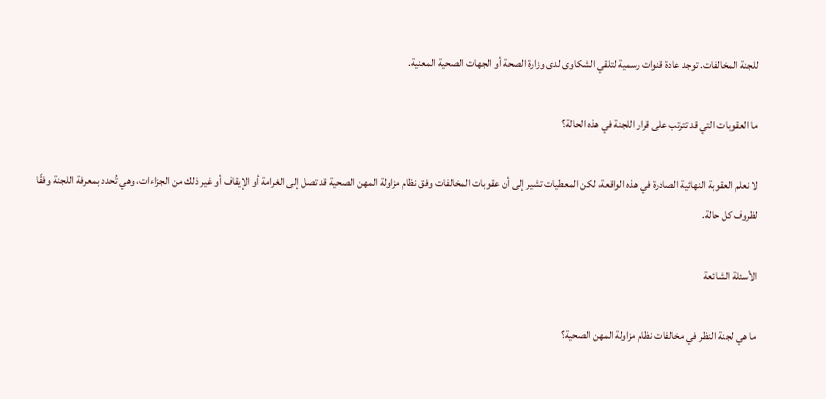للجنة المخالفات. توجد عادة قنوات رسمية لتلقي الشكاوى لدى وزارة الصحة أو الجهات الصحية المعنية.

ما العقوبات التي قد تترتب على قرار اللجنة في هذه الحالة؟

لا نعلم العقوبة النهائية الصادرة في هذه الواقعة، لكن المعطيات تشير إلى أن عقوبات المخالفات وفق نظام مزاولة المهن الصحية قد تصل إلى الغرامة أو الإيقاف أو غير ذلك من الجزاءات، وهي تُحدد بمعرفة اللجنة وفقًا لظروف كل حالة.

الأسئلة الشائعة

ما هي لجنة النظر في مخالفات نظام مزاولة المهن الصحية؟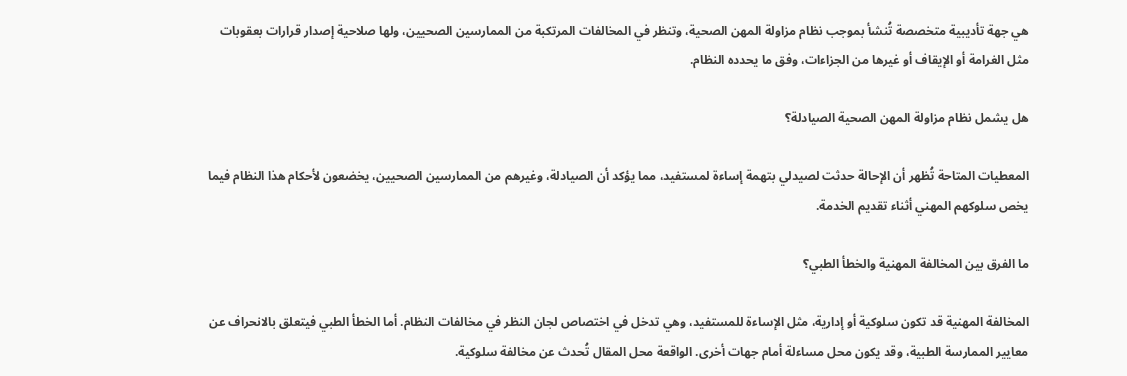هي جهة تأديبية متخصصة تُنشأ بموجب نظام مزاولة المهن الصحية، وتنظر في المخالفات المرتكبة من الممارسين الصحيين، ولها صلاحية إصدار قرارات بعقوبات مثل الغرامة أو الإيقاف أو غيرها من الجزاءات، وفق ما يحدده النظام.

هل يشمل نظام مزاولة المهن الصحية الصيادلة؟

المعطيات المتاحة تُظهر أن الإحالة حدثت لصيدلي بتهمة إساءة لمستفيد، مما يؤكد أن الصيادلة، وغيرهم من الممارسين الصحيين، يخضعون لأحكام هذا النظام فيما يخص سلوكهم المهني أثناء تقديم الخدمة.

ما الفرق بين المخالفة المهنية والخطأ الطبي؟

المخالفة المهنية قد تكون سلوكية أو إدارية، مثل الإساءة للمستفيد، وهي تدخل في اختصاص لجان النظر في مخالفات النظام. أما الخطأ الطبي فيتعلق بالانحراف عن معايير الممارسة الطبية، وقد يكون محل مساءلة أمام جهات أخرى. الواقعة محل المقال تُحدث عن مخالفة سلوكية.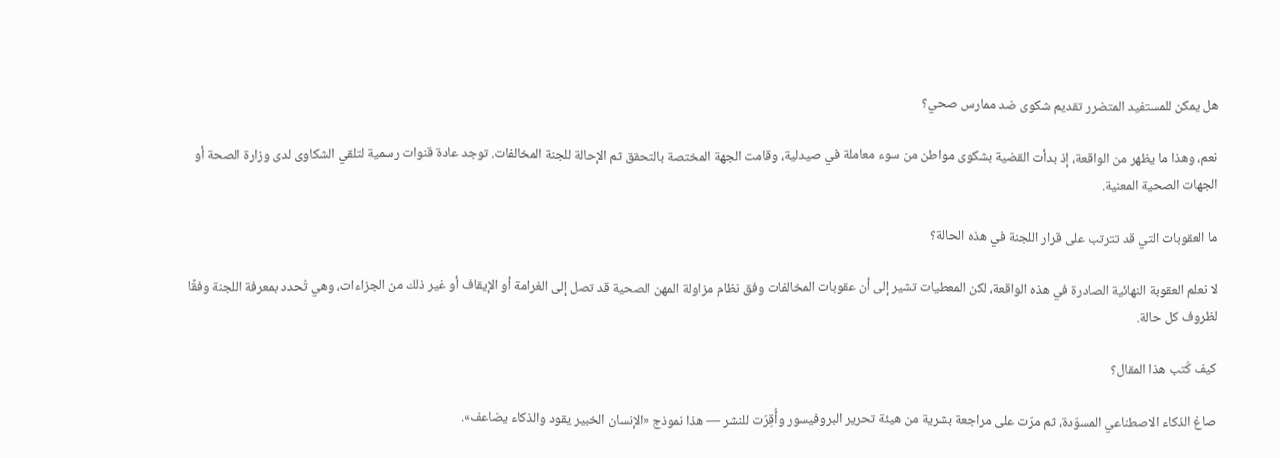هل يمكن للمستفيد المتضرر تقديم شكوى ضد ممارس صحي؟

نعم، وهذا ما يظهر من الواقعة، إذ بدأت القضية بشكوى مواطن من سوء معاملة في صيدلية، وقامت الجهة المختصة بالتحقق ثم الإحالة للجنة المخالفات. توجد عادة قنوات رسمية لتلقي الشكاوى لدى وزارة الصحة أو الجهات الصحية المعنية.

ما العقوبات التي قد تترتب على قرار اللجنة في هذه الحالة؟

لا نعلم العقوبة النهائية الصادرة في هذه الواقعة، لكن المعطيات تشير إلى أن عقوبات المخالفات وفق نظام مزاولة المهن الصحية قد تصل إلى الغرامة أو الإيقاف أو غير ذلك من الجزاءات، وهي تُحدد بمعرفة اللجنة وفقًا لظروف كل حالة.

كيف كُتب هذا المقال؟

صاغ الذكاء الاصطناعي المسوّدة، ثم مرّت على مراجعة بشرية من هيئة تحرير البروفيسور وأُقِرّت للنشر — هذا نموذج «الإنسان الخبير يقود والذكاء يضاعف».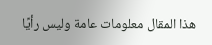هذا المقال معلومات عامة وليس رأيًا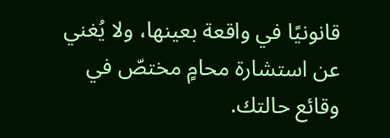قانونيًا في واقعة بعينها، ولا يُغني عن استشارة محامٍ مختصّ في وقائع حالتك.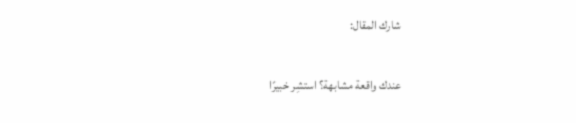شارك المقال:

عندك واقعة مشابهة؟ استشِر خبيرًا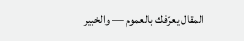المقال يعرّفك بالعموم — والخبير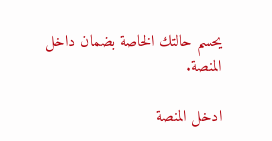يحسم حالتك الخاصة بضمان داخل المنصة.

ادخل المنصة